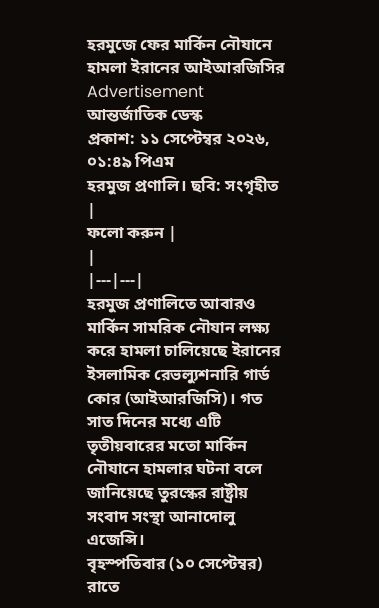হরমুজে ফের মার্কিন নৌযানে হামলা ইরানের আইআরজিসির
Advertisement
আন্তর্জাতিক ডেস্ক
প্রকাশ: ১১ সেপ্টেম্বর ২০২৬, ০১:৪৯ পিএম
হরমুজ প্রণালি। ছবি: সংগৃহীত
|
ফলো করুন |
|
|---|---|
হরমুজ প্রণালিতে আবারও মার্কিন সামরিক নৌযান লক্ষ্য করে হামলা চালিয়েছে ইরানের ইসলামিক রেভল্যুশনারি গার্ড কোর (আইআরজিসি)। গত সাত দিনের মধ্যে এটি তৃতীয়বারের মতো মার্কিন নৌযানে হামলার ঘটনা বলে জানিয়েছে তুরস্কের রাষ্ট্রীয় সংবাদ সংস্থা আনাদোলু এজেন্সি।
বৃহস্পতিবার (১০ সেপ্টেম্বর) রাতে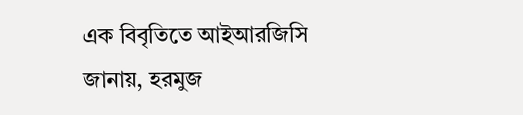এক বিবৃতিতে আইআরজিসি জানায়, হরমুজ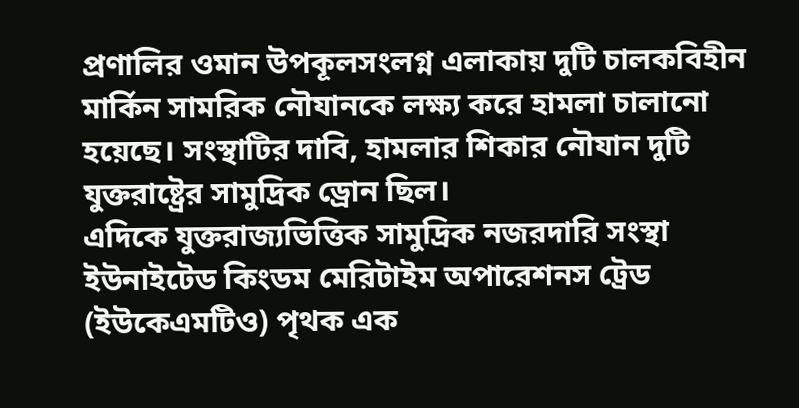প্রণালির ওমান উপকূলসংলগ্ন এলাকায় দুটি চালকবিহীন মার্কিন সামরিক নৌযানকে লক্ষ্য করে হামলা চালানো হয়েছে। সংস্থাটির দাবি, হামলার শিকার নৌযান দুটি যুক্তরাষ্ট্রের সামুদ্রিক ড্রোন ছিল।
এদিকে যুক্তরাজ্যভিত্তিক সামুদ্রিক নজরদারি সংস্থা ইউনাইটেড কিংডম মেরিটাইম অপারেশনস ট্রেড (ইউকেএমটিও) পৃথক এক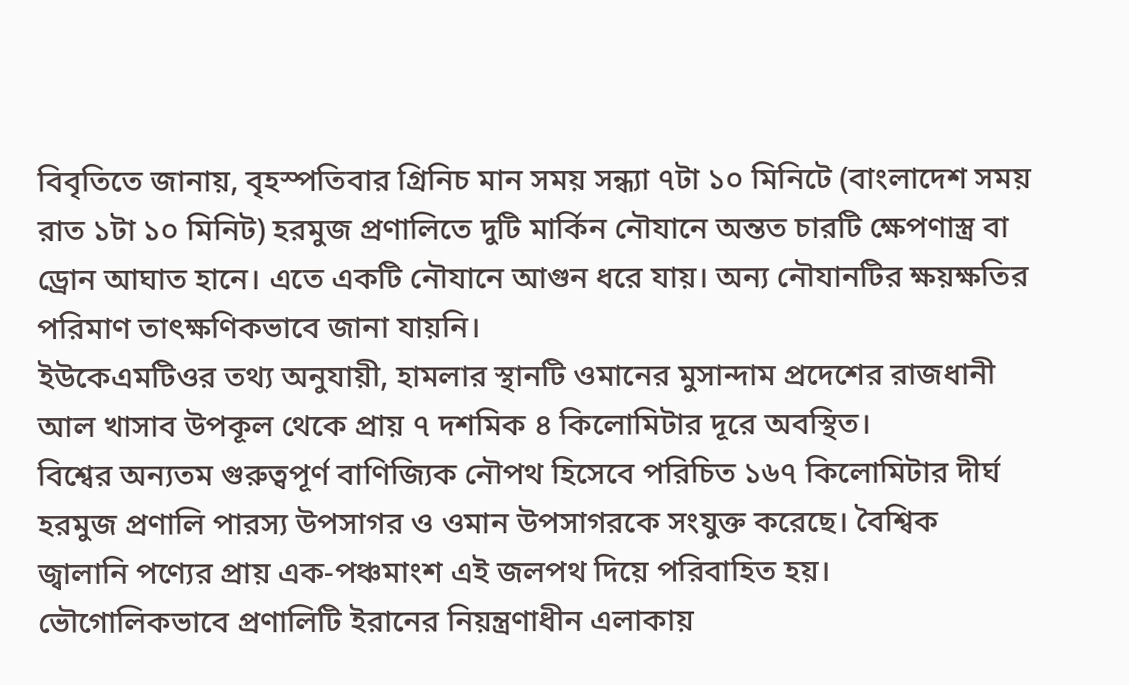বিবৃতিতে জানায়, বৃহস্পতিবার গ্রিনিচ মান সময় সন্ধ্যা ৭টা ১০ মিনিটে (বাংলাদেশ সময় রাত ১টা ১০ মিনিট) হরমুজ প্রণালিতে দুটি মার্কিন নৌযানে অন্তত চারটি ক্ষেপণাস্ত্র বা ড্রোন আঘাত হানে। এতে একটি নৌযানে আগুন ধরে যায়। অন্য নৌযানটির ক্ষয়ক্ষতির পরিমাণ তাৎক্ষণিকভাবে জানা যায়নি।
ইউকেএমটিওর তথ্য অনুযায়ী, হামলার স্থানটি ওমানের মুসান্দাম প্রদেশের রাজধানী আল খাসাব উপকূল থেকে প্রায় ৭ দশমিক ৪ কিলোমিটার দূরে অবস্থিত।
বিশ্বের অন্যতম গুরুত্বপূর্ণ বাণিজ্যিক নৌপথ হিসেবে পরিচিত ১৬৭ কিলোমিটার দীর্ঘ হরমুজ প্রণালি পারস্য উপসাগর ও ওমান উপসাগরকে সংযুক্ত করেছে। বৈশ্বিক জ্বালানি পণ্যের প্রায় এক-পঞ্চমাংশ এই জলপথ দিয়ে পরিবাহিত হয়।
ভৌগোলিকভাবে প্রণালিটি ইরানের নিয়ন্ত্রণাধীন এলাকায়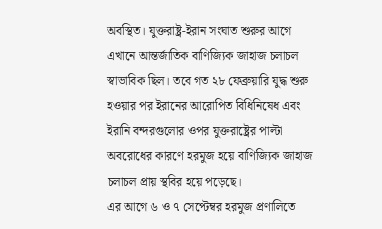অবস্থিত। যুক্তরাষ্ট্র-ইরান সংঘাত শুরুর আগে এখানে আন্তর্জাতিক বাণিজ্যিক জাহাজ চলাচল স্বাভাবিক ছিল। তবে গত ২৮ ফেব্রুয়ারি যুদ্ধ শুরু হওয়ার পর ইরানের আরোপিত বিধিনিষেধ এবং ইরানি বন্দরগুলোর ওপর যুক্তরাষ্ট্রের পাল্টা অবরোধের কারণে হরমুজ হয়ে বাণিজ্যিক জাহাজ চলাচল প্রায় স্থবির হয়ে পড়েছে।
এর আগে ৬ ও ৭ সেপ্টেম্বর হরমুজ প্রণালিতে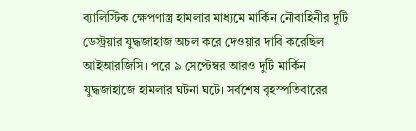ব্যালিস্টিক ক্ষেপণাস্ত্র হামলার মাধ্যমে মার্কিন নৌবাহিনীর দুটি ডেস্ট্রয়ার যুদ্ধজাহাজ অচল করে দেওয়ার দাবি করেছিল আইআরজিসি। পরে ৯ সেপ্টেম্বর আরও দুটি মার্কিন যুদ্ধজাহাজে হামলার ঘটনা ঘটে। সর্বশেষ বৃহস্পতিবারের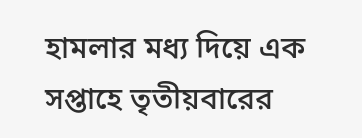হামলার মধ্য দিয়ে এক সপ্তাহে তৃতীয়বারের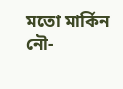মতো মার্কিন নৌ-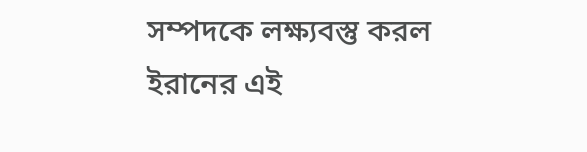সম্পদকে লক্ষ্যবস্তু করল ইরানের এই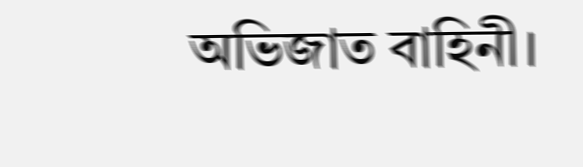অভিজাত বাহিনী।